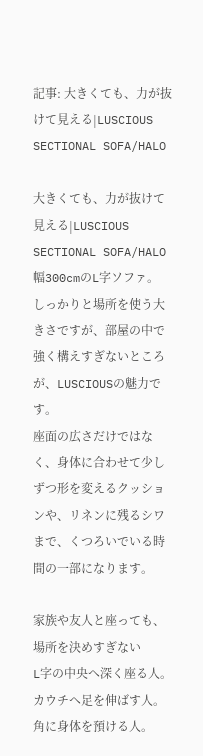記事: 大きくても、力が抜けて見える|LUSCIOUS SECTIONAL SOFA/HALO

大きくても、力が抜けて見える|LUSCIOUS SECTIONAL SOFA/HALO
幅300cmのL字ソファ。
しっかりと場所を使う大きさですが、部屋の中で強く構えすぎないところが、LUSCIOUSの魅力です。
座面の広さだけではなく、身体に合わせて少しずつ形を変えるクッションや、リネンに残るシワまで、くつろいでいる時間の一部になります。

家族や友人と座っても、場所を決めすぎない
L字の中央へ深く座る人。
カウチへ足を伸ばす人。
角に身体を預ける人。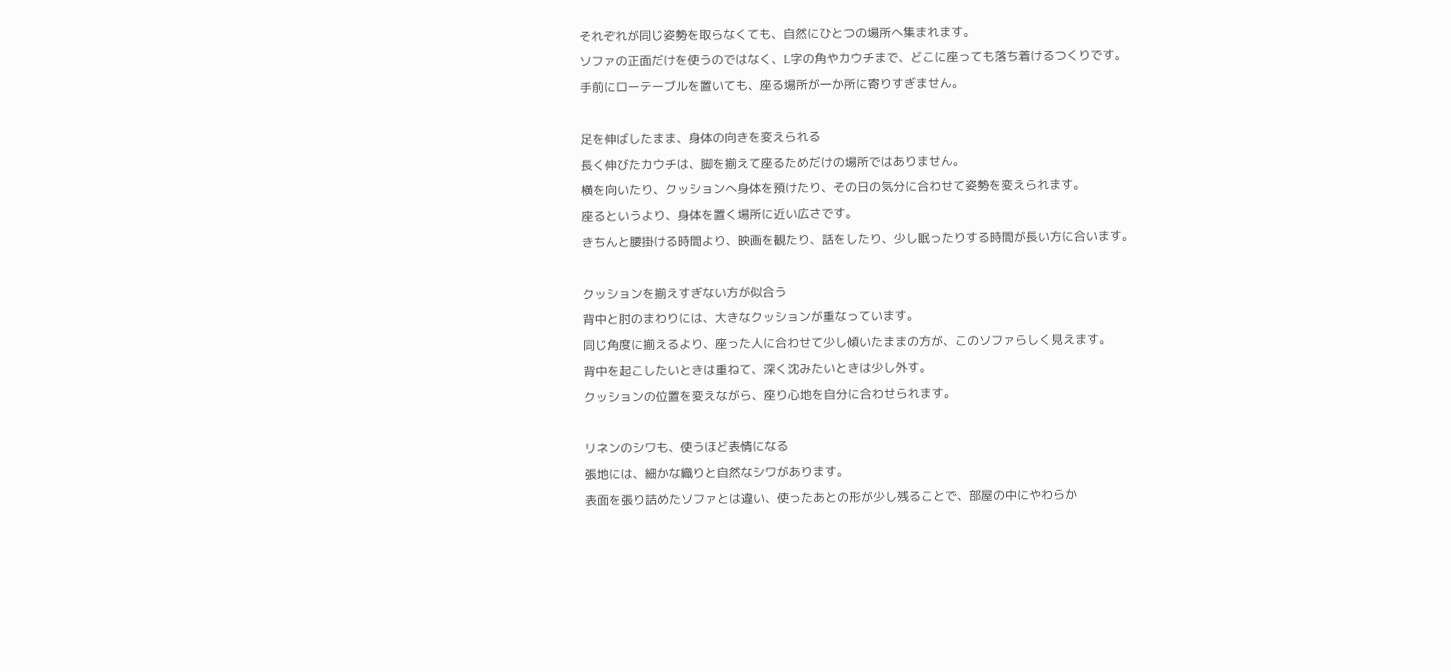それぞれが同じ姿勢を取らなくても、自然にひとつの場所へ集まれます。
ソファの正面だけを使うのではなく、L字の角やカウチまで、どこに座っても落ち着けるつくりです。
手前にローテーブルを置いても、座る場所が一か所に寄りすぎません。

足を伸ばしたまま、身体の向きを変えられる
長く伸びたカウチは、脚を揃えて座るためだけの場所ではありません。
横を向いたり、クッションへ身体を預けたり、その日の気分に合わせて姿勢を変えられます。
座るというより、身体を置く場所に近い広さです。
きちんと腰掛ける時間より、映画を観たり、話をしたり、少し眠ったりする時間が長い方に合います。

クッションを揃えすぎない方が似合う
背中と肘のまわりには、大きなクッションが重なっています。
同じ角度に揃えるより、座った人に合わせて少し傾いたままの方が、このソファらしく見えます。
背中を起こしたいときは重ねて、深く沈みたいときは少し外す。
クッションの位置を変えながら、座り心地を自分に合わせられます。

リネンのシワも、使うほど表情になる
張地には、細かな織りと自然なシワがあります。
表面を張り詰めたソファとは違い、使ったあとの形が少し残ることで、部屋の中にやわらか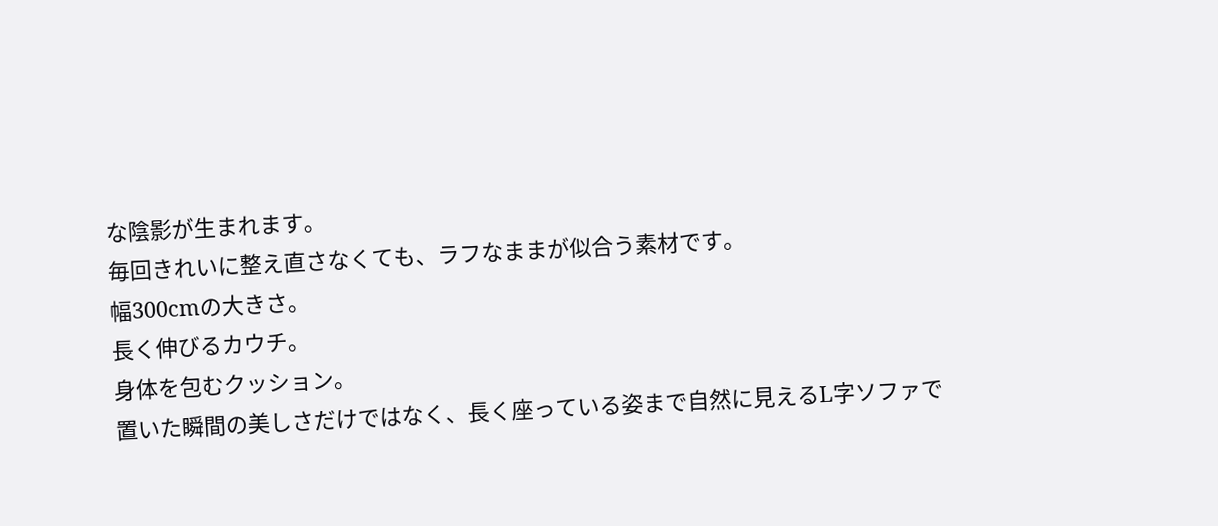な陰影が生まれます。
毎回きれいに整え直さなくても、ラフなままが似合う素材です。
幅300cmの大きさ。
長く伸びるカウチ。
身体を包むクッション。
置いた瞬間の美しさだけではなく、長く座っている姿まで自然に見えるL字ソファで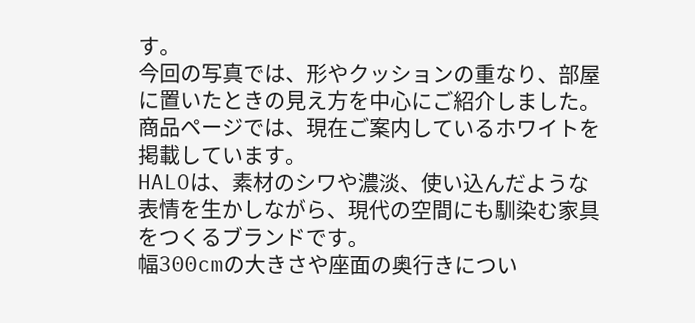す。
今回の写真では、形やクッションの重なり、部屋に置いたときの見え方を中心にご紹介しました。
商品ページでは、現在ご案内しているホワイトを掲載しています。
HALOは、素材のシワや濃淡、使い込んだような表情を生かしながら、現代の空間にも馴染む家具をつくるブランドです。
幅300cmの大きさや座面の奥行きについ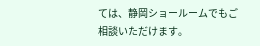ては、静岡ショールームでもご相談いただけます。